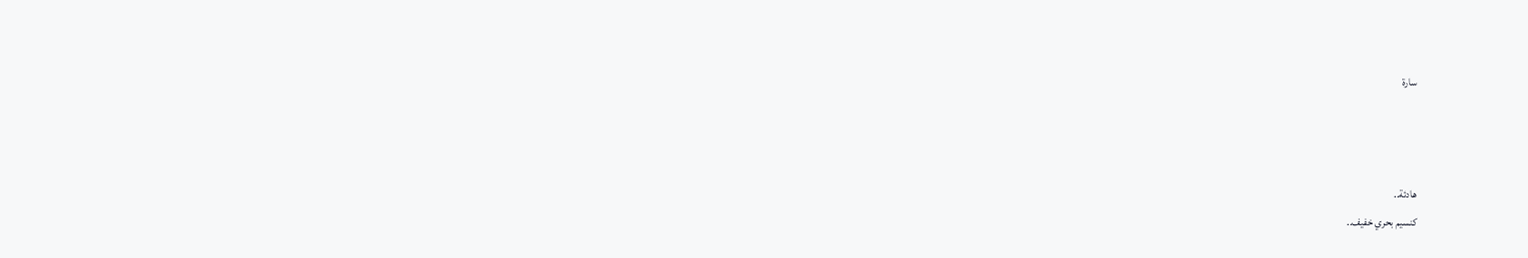سارة



هادئة..
كنسيم بحري خفيف..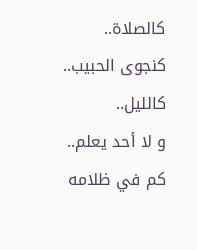كالصلاة..
كنجوى الحبيب..
كالليل..
و لا أحد يعلم..
كم في ظلامه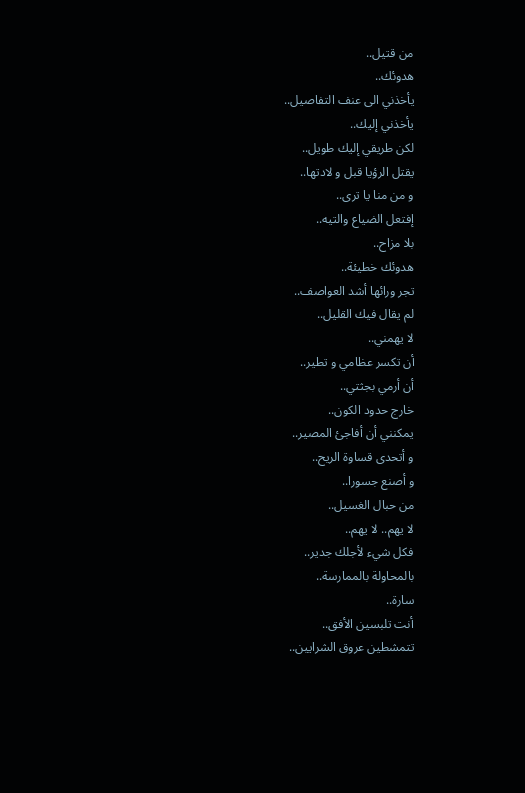من قتيل..
هدوئك..
يأخذني الى عنف التفاصيل..
يأخذني إليك..
لكن طريقي إليك طويل..
يقتل الرؤيا قبل و لادتها..
و من منا يا ترى..
إفتعل الضياع والتيه..
بلا مزاح..
هدوئك خطيئة..
تجر ورائها أشد العواصف..
لم يقال فيك القليل..
لا يهمني..
أن تكسر عظامي و تطير..
أن أرمي بجثتي..
خارج حدود الكون..
يمكنني أن أفاجئ المصير..
و أتحدى قساوة الريح..
و أصنع جسورا..
من حبال الغسيل..
لا يهم.. لا يهم..
فكل شيء لأجلك جدير..
بالمحاولة بالممارسة..
سارة..
أنت تلبسين الأفق..
تتمشطين عروق الشرايين..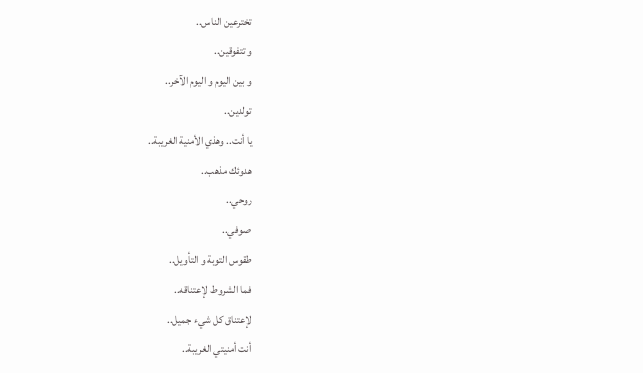تخترعين الناس..
و تتفوقين..
و بين اليوم و اليوم الآخر..
تولدين..
يا أنت.. وهذي الأمنية الغريبة..
هدوئك مذهب..
روحي..
صوفي..
طقوس التوبة و التأويل..
فما الشروط لإعتناقه..
لإعتناق كل شيء جميل..
أنت أمنيتي الغريبة..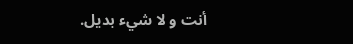أنت و لا شيء بديل.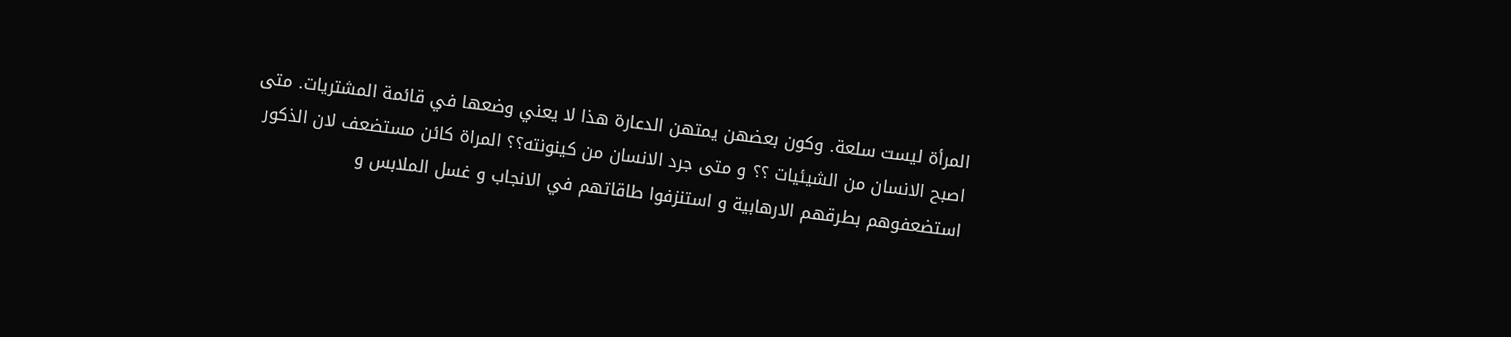المرأة ليست سلعة. وكون بعضهن يمتهن الدعارة هذا لا يعني وضعها في قائمة المشتريات. متى اصبح الانسان من الشيئيات ؟؟ و متى جرد الانسان من كينونته؟؟ المراة كائن مستضعف لان الذكور استضعفوهم بطرقهم الارهابية و استنزفوا طاقاتهم في الانجاب و غسل الملابس و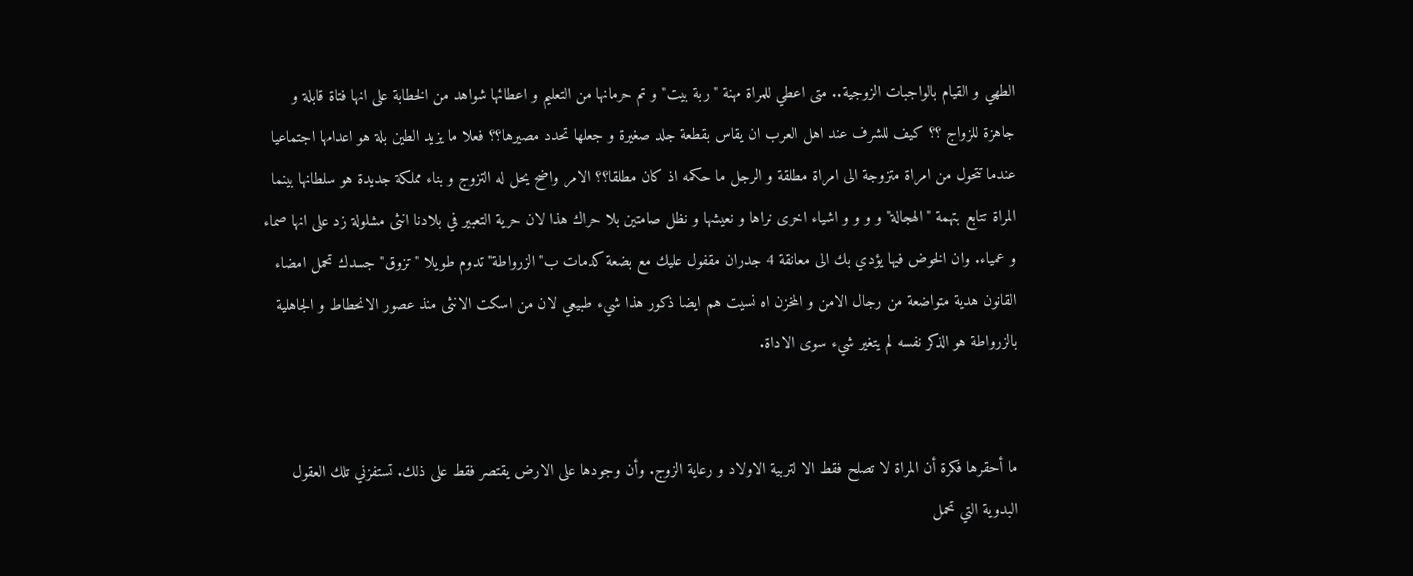الطهي و القيام بالواجبات الزوجية.. متى اعطي للمراة مهنة "ربة بيت" و تم حرمانها من التعليم و اعطائها شواهد من الخطابة على انها فتاة قابلة و جاهزة للزواج ؟؟ كيف للشرف عند اهل العرب ان يقاس بقطعة جلد صغيرة و جعلها تحدد مصيرها؟؟ فعلا ما يزيد الطين بلة هو اعدامها اجتماعيا عندما تتحول من امراة متزوجة الى امراة مطلقة و الرجل ما حكمه اذ كان مطلقا؟؟ الامر واضح يحل له التزوج و بناء مملكة جديدة هو سلطانها بينما المراة تتابع بتهمة "الهجالة" و و و و اشياء اخرى نراها و نعيشها و نظل صامتين بلا حراك هذا لان حرية التعبير في بلادنا انثى مشلولة زد على انها صماء و عمياء. وان الخوض فيها يؤدي بك الى معانقة 4 جدران مقفول عليك مع بضعة كدمات ب"الزرواطة" تدوم طويلا "تزوق" جسدك تحمل امضاء القانون هدية متواضعة من رجال الامن و المخزن اه نسيت هم ايضا ذكور هذا شيء طبيعي لان من اسكت الانثى منذ عصور الانحطاط و الجاهلية بالزرواطة هو الذكر نفسه لم يتغير شيء سوى الاداة.


ما أحقرها فكرة أن المراة لا تصلح فقط الا لتربية الاولاد و رعاية الزوج. وأن وجودها على الارض يقتصر فقط على ذلك. تستفزني تلك العقول البدوية التي تحمل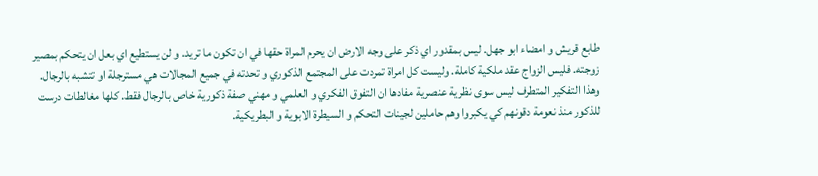طابع قريش و امضاء ابو جهل. ليس بمقدور اي ذكر على وجه الارض ان يحرم المراة حقها في ان تكون ما تريد. و لن يستطيع اي بعل ان يتحكم بمصير زوجته. فليس الزواج عقد ملكية كاملة. وليست كل امراة تمردت على المجتمع الذكوري و تحدته في جميع المجالات هي مسترجلة او تتشبه بالرجال. وهذا التفكير المتطرف ليس سوى نظرية عنصرية مفادها ان التفوق الفكري و العلمي و مهني صفة ذكورية خاص بالرجال فقط. كلها مغالطات درست للذكور منذ نعومة دقونهم كي يكبروا وهم حاملين لجينات التحكم و السيطرة الابوية و البطريكية.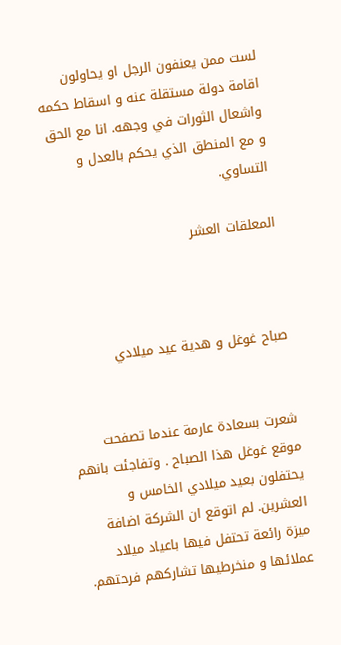لست ممن يعنفون الرجل او يحاولون اقامة دولة مستقلة عنه و اسقاط حكمه واشعال الثورات في وجهه. انا مع الحق و مع المنطق الذي يحكم بالعدل و التساوي.

المعلقات العشر



صباح غوغل و هدية عيد ميلادي


شعرت بسعادة عارمة عندما تصفحت موقع غوغل هذا الصباح . وتفاجئت بانهم يحتفلون بعيد ميلادي الخامس و العشرين. لم اتوقع ان الشركة اضافة ميزة رائعة تحتفل فيها باعياد ميلاد عملائها و منخرطيها تشاركهم فرحتهم.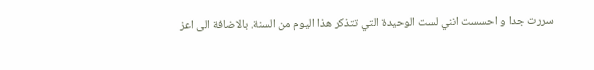سررت جدا و احسست انني لست الوحيدة التي تتذكر هذا اليوم من السنة. بالاضافة الى اعز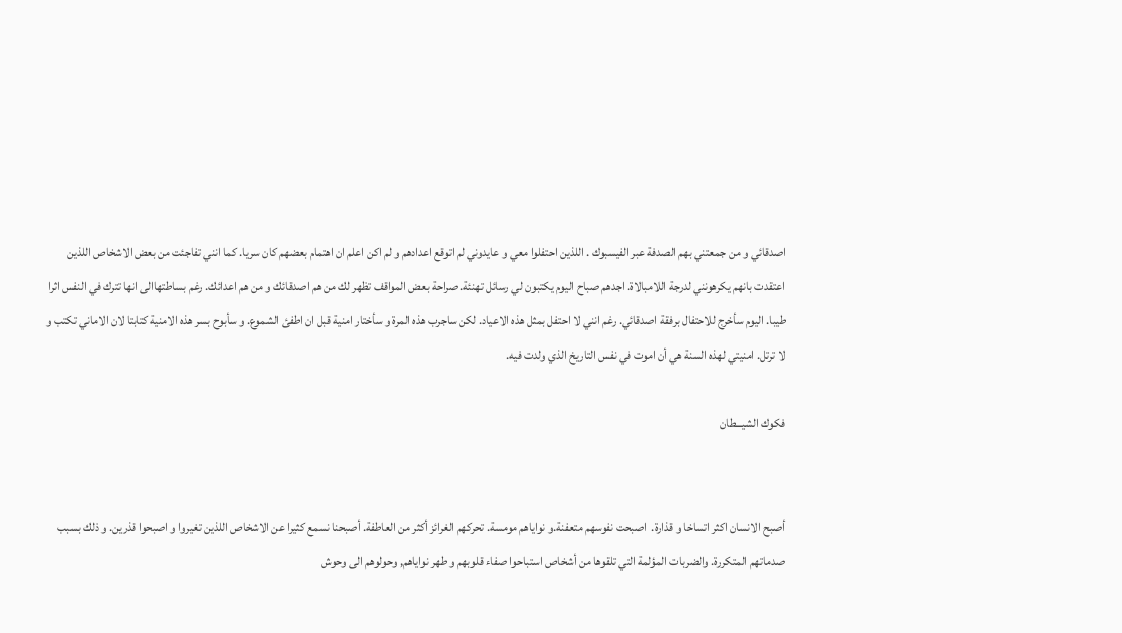اصدقائي و من جمعتني بهم الصدفة عبر الفيسبوك . اللذين احتفلوا معي و عايدوني لم اتوقع اعدادهم و لم اكن اعلم ان اهتمام بعضهم كان سريا. كما انني تفاجئت من بعض الاشخاص اللذين اعتقدت بانهم يكرهونني لدرجة اللامبالاة. اجدهم صباح اليوم يكتبون لي رسائل تهنئة. صراحة بعض المواقف تظهر لك من هم اصدقائك و من هم اعدائك. رغم بساطتهاالى انها تترك في النفس اثرا طيبا. اليوم سأخرج للاحتفال برفقة اصدقائي. رغم انني لا احتفل بمثل هذه الاعياد. لكن ساجرب هذه المرة و سأختار امنية قبل ان اطفئ الشموع. و سأبوح بسر هذه الامنية كتابتا لان الاماني تكتب و لا ترتل. امنيتي لهذه السنة هي أن اموت في نفس التاريخ الذي ولدت فيه.

فكوك الشيـــطان


أصبح الانسان اكثر اتساخا و قذارة.  اصبحت نفوسهم متعفنة.و نواياهم مومسة. تحركهم الغرائز أكثر من العاطفة. أصبحنا نسمع كثيرا عن الاشخاص اللذين تغيروا و اصبحوا قذرين. و ذلك بسبب صدماتهم المتكررة. والضربات المؤلمة التي تلقوها من أشخاص استباحوا صفاء قلوبهم و طهر نواياهم, وحولوهم الى وحوش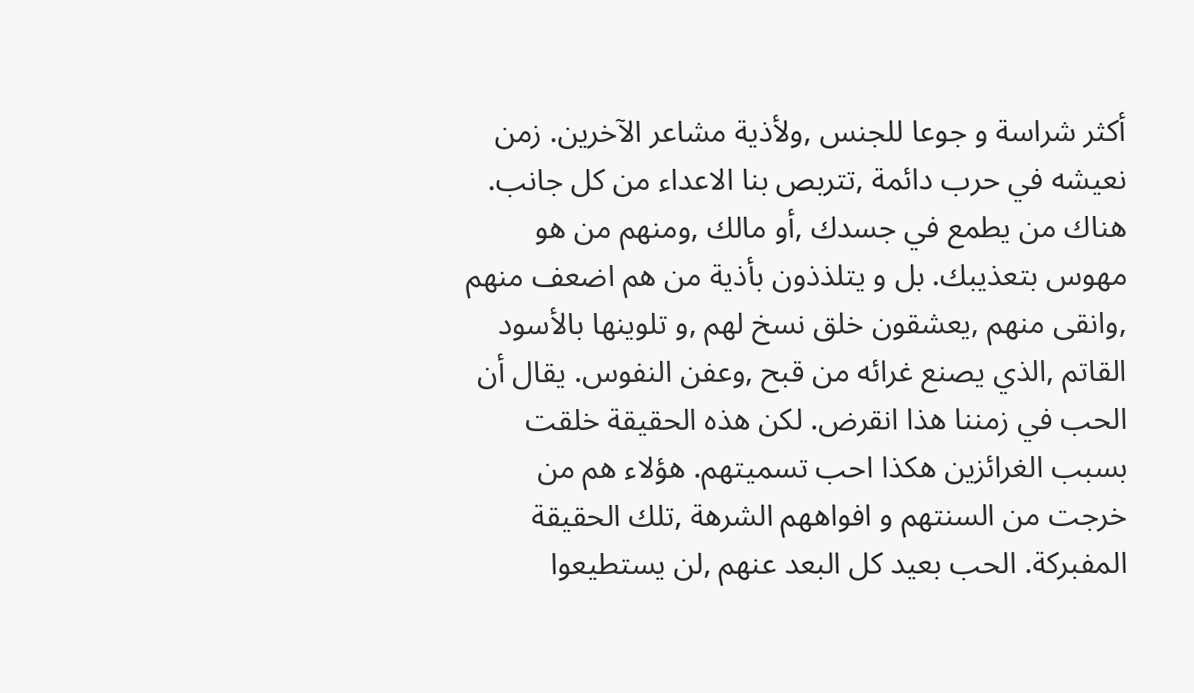أكثر شراسة و جوعا للجنس ,ولأذية مشاعر الآخرين. زمن نعيشه في حرب دائمة ,تتربص بنا الاعداء من كل جانب. هناك من يطمع في جسدك ,أو مالك ,ومنهم من هو مهوس بتعذيبك. بل و يتلذذون بأذية من هم اضعف منهم ,وانقى منهم ,يعشقون خلق نسخ لهم ,و تلوينها بالأسود القاتم ,الذي يصنع غرائه من قبح ,وعفن النفوس. يقال أن الحب في زمننا هذا انقرض. لكن هذه الحقيقة خلقت بسبب الغرائزين هكذا احب تسميتهم. هؤلاء هم من خرجت من السنتهم و افواههم الشرهة ,تلك الحقيقة المفبركة. الحب بعيد كل البعد عنهم ,لن يستطيعوا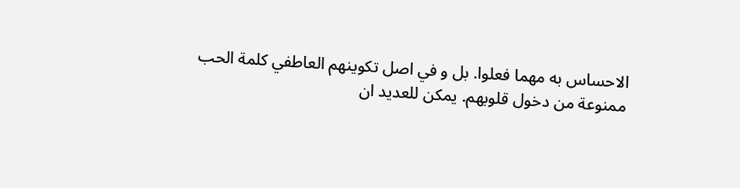الاحساس به مهما فعلوا. بل و في اصل تكوينهم العاطفي كلمة الحب ممنوعة من دخول قلوبهم. يمكن للعديد ان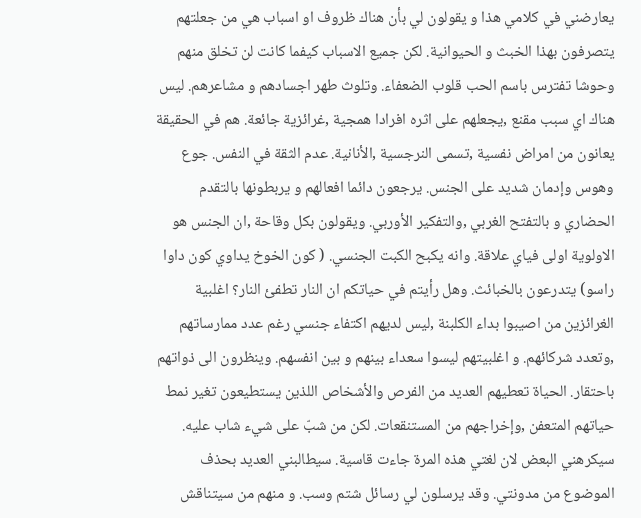يعارضني في كلامي هذا و يقولون لي بأن هناك ظروف او اسباب هي من جعلتهم يتصرفون بهذا الخبث و الحيوانية. لكن جميع الاسباب كيفما كانت لن تخلق منهم وحوشا تفترس باسم الحب قلوب الضعفاء. وتلوث طهر اجسادهم و مشاعرهم. ليس هناك اي سبب مقنع ,يجعلهم على اثره افرادا همجية ,غرائزية جائعة. هم في الحقيقة يعانون من امراض نفسية ,تسمى النرجسية ,الأنانية. عدم الثقة في النفس. جوع وهوس وإدمان شديد على الجنس. يرجعون دائما افعالهم و يربطونها بالتقدم الحضاري و بالتفتح الغربي ,والتفكير الأوربي. ويقولون بكل وقاحة ,ان الجنس هو الاولوية اولى فياي علاقة. وانه يكبح الكبت الجنسي. ( كون الخوخ يداوي كون داوا راسو) يتدرعون بالخبائث. وهل رأيتم في حياتكم ان النار تطفئ النار؟ اغلبية الغرائزين من اصيبوا بداء الكلبنة ,ليس لديهم اكتفاء جنسي رغم عدد ممارساتهم ,وتعدد شركائهم. و اغلبيتهم ليسوا سعداء بينهم و بين انفسهم. وينظرون الى ذواتهم باحتقار. الحياة تعطيهم العديد من الفرص والأشخاص اللذين يستطيعون تغير نمط حياتهم المتعفن ,وإخراجهم من المستنقعات. لكن من شبّ على شيء شاب عليه. سيكرهني البعض لان لغتي هذه المرة جاءت قاسية. سيطالبني العديد بحذف الموضوع من مدونتي. وقد يرسلون لي رسائل شتم وسب. و منهم من سيتناقش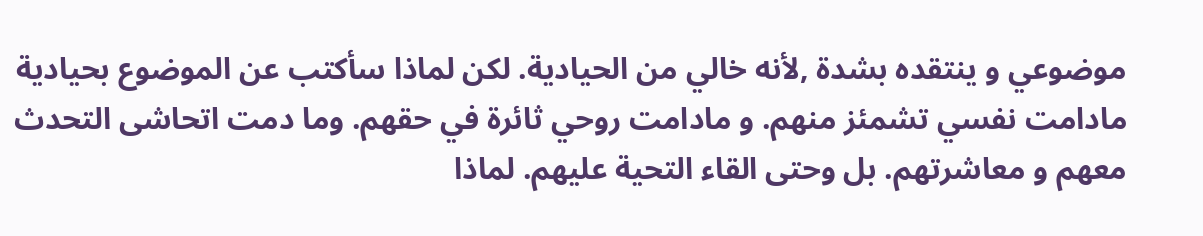موضوعي و ينتقده بشدة ,لأنه خالي من الحيادية. لكن لماذا سأكتب عن الموضوع بحيادية مادامت نفسي تشمئز منهم. و مادامت روحي ثائرة في حقهم. وما دمت اتحاشى التحدث معهم و معاشرتهم. بل وحتى القاء التحية عليهم. لماذا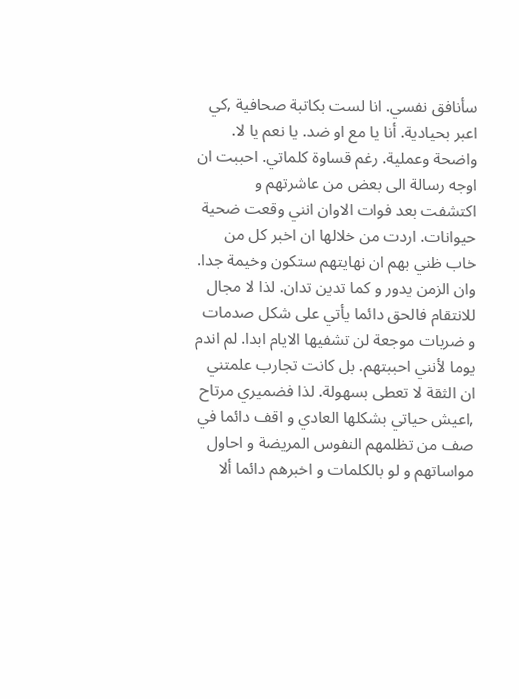سأنافق نفسي. انا لست بكاتبة صحافية ,كي اعبر بحيادية. أنا يا مع او ضد. يا نعم يا لا. واضحة وعملية. رغم قساوة كلماتي. احببت ان اوجه رسالة الى بعض من عاشرتهم و اكتشفت بعد فوات الاوان انني وقعت ضحية حيوانات. اردت من خلالها ان اخبر كل من خاب ظني بهم ان نهايتهم ستكون وخيمة جدا. وان الزمن يدور و كما تدين تدان. لذا لا مجال للانتقام فالحق دائما يأتي على شكل صدمات و ضربات موجعة لن تشفيها الايام ابدا. لم اندم يوما لأنني احببتهم. بل كانت تجارب علمتني ان الثقة لا تعطى بسهولة. لذا فضميري مرتاح ,اعيش حياتي بشكلها العادي و اقف دائما في صف من تظلمهم النفوس المريضة و احاول مواساتهم و لو بالكلمات و اخبرهم دائما ألا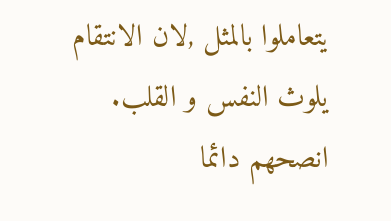يتعاملوا بالمثل ,لان الانتقام يلوث النفس و القلب. انصحهم دائما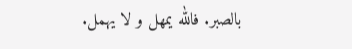بالصبر. فالله يمهل و لا يهمل.